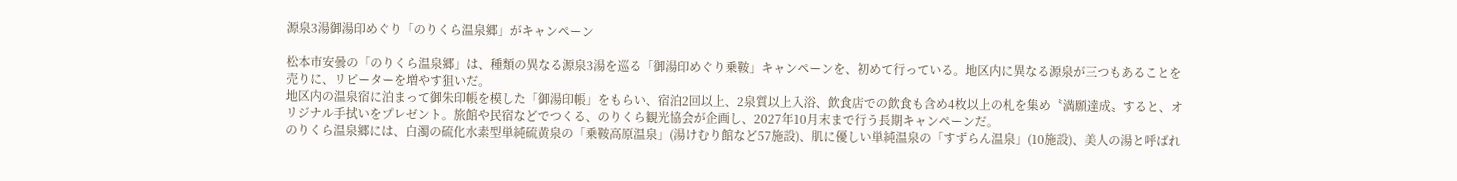源泉3湯御湯印めぐり「のりくら温泉郷」がキャンペーン

松本市安曇の「のりくら温泉郷」は、種類の異なる源泉3湯を巡る「御湯印めぐり乗鞍」キャンペーンを、初めて行っている。地区内に異なる源泉が三つもあることを売りに、リピーターを増やす狙いだ。
地区内の温泉宿に泊まって御朱印帳を模した「御湯印帳」をもらい、宿泊2回以上、2泉質以上入浴、飲食店での飲食も含め4枚以上の札を集め〝満願達成〟すると、オリジナル手拭いをプレゼント。旅館や民宿などでつくる、のりくら観光協会が企画し、2027年10月末まで行う長期キャンペーンだ。
のりくら温泉郷には、白濁の硫化水素型単純硫黄泉の「乗鞍高原温泉」(湯けむり館など57施設)、肌に優しい単純温泉の「すずらん温泉」(10施設)、美人の湯と呼ばれ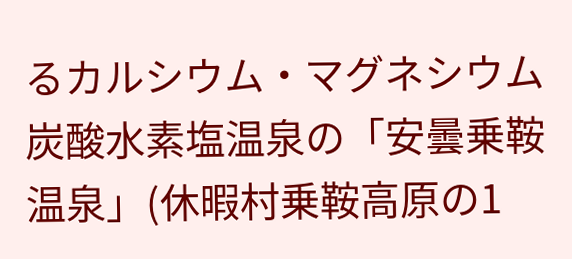るカルシウム・マグネシウム炭酸水素塩温泉の「安曇乗鞍温泉」(休暇村乗鞍高原の1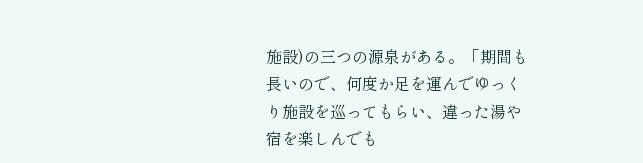施設)の三つの源泉がある。「期間も長いので、何度か足を運んでゆっくり施設を巡ってもらい、違った湯や宿を楽しんでも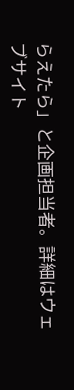らえたら」と企画担当者。詳細はウェブサイト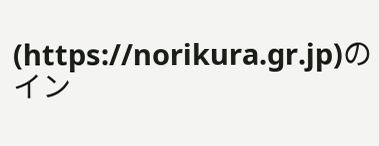(https://norikura.gr.jp)のイン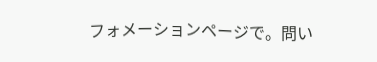フォメーションページで。問い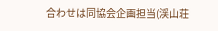合わせは同協会企画担当(渓山荘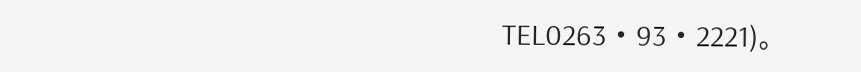TEL0263・93・2221)。